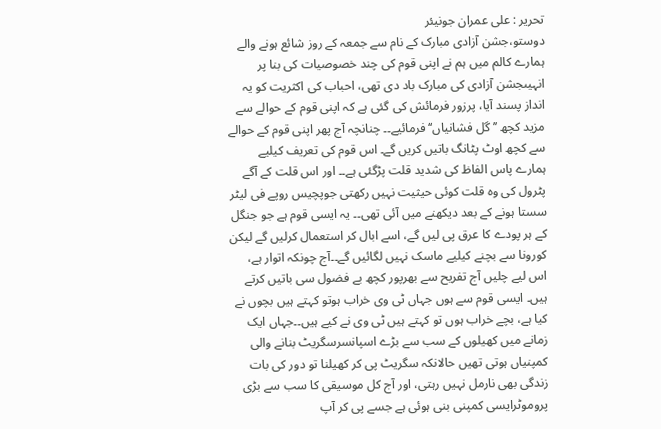تحریر : علی عمران جونیئر
دوستو،جشن آزادی مبارک کے نام سے جمعہ کے روز شائع ہونے والے ہمارے کالم میں ہم نے اپنی قوم کی چند خصوصیات کی بنا پر انہیںجشن آزادی کی مبارک باد دی تھی، احباب کی اکثریت کو یہ انداز پسند آیا، پرزور فرمائش کی گئی ہے کہ اپنی قوم کے حوالے سے مزید کچھ ’’گل فشانیاں‘‘ فرمائیے۔۔ چنانچہ آج پھر اپنی قوم کے حوالے سے کچھ اوٹ پٹانگ باتیں کریں گے۔ اس قوم کی تعریف کیلیے ہمارے پاس الفاظ کی شدید قلت پڑگئی ہے۔۔ اور اس قلت کے آگے پٹرول کی وہ قلت کوئی حیثیت نہیں رکھتی جوپچیس روپے فی لیٹر سستا ہونے کے بعد دیکھنے میں آئی تھی۔۔ یہ ایسی قوم ہے جو جنگل کے ہر پودے کا عرق پی لیں گے، اسے ابال کر استعمال کرلیں گے لیکن کورونا سے بچنے کیلیے ماسک نہیں لگائیں گے۔۔آج چونکہ اتوار ہے، اس لیے چلیں آج تفریح سے بھرپور کچھ بے فضول سی باتیں کرتے ہیں۔ ایسی قوم سے ہوں جہاں ٹی وی خراب ہوتو کہتے ہیں بچوں نے کیا ہے، بچے خراب ہوں تو کہتے ہیں ٹی وی نے کیے ہیں۔۔جہاں ایک زمانے میں کھیلوں کے سب سے بڑے اسپانسرسگریٹ بنانے والی کمپنیاں ہوتی تھیں حالانکہ سگریٹ پی کر کھیلنا تو دور کی بات زندگی بھی نارمل نہیں رہتی، اور آج کل موسیقی کا سب سے بڑی پروموٹرایسی کمپنی بنی ہوئی ہے جسے پی کر آپ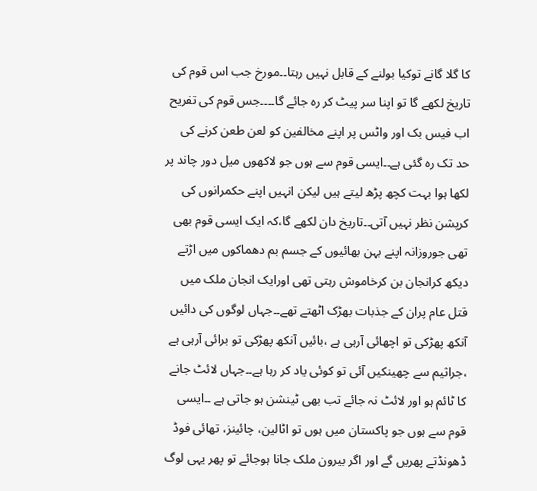کا گلا گانے توکیا بولنے کے قابل نہیں رہتا۔۔مورخ جب اس قوم کی تاریخ لکھے گا تو اپنا سر پیٹ کر رہ جائے گا۔۔۔۔جس قوم کی تفریح اب فیس بک اور واٹس پر اپنے مخالفین کو لعن طعن کرنے کی حد تک رہ گئی ہے۔۔ایسی قوم سے ہوں جو لاکھوں میل دور چاند پر لکھا ہوا بہت کچھ پڑھ لیتے ہیں لیکن انہیں اپنے حکمرانوں کی کرپشن نظر نہیں آتی۔۔تاریخ دان لکھے گا،کہ ایک ایسی قوم بھی تھی جوروزانہ اپنے بہن بھائیوں کے جسم بم دھماکوں میں اڑتے دیکھ کرانجان بن کرخاموش رہتی تھی اورایک انجان ملک میں قتل عام پران کے جذبات بھڑک اٹھتے تھے۔۔جہاں لوگوں کی دائیں آنکھ پھڑکی تو اچھائی آرہی ہے ،بائیں آنکھ پھڑکی تو برائی آرہی ہے ،جراثیم سے چھینکیں آئی تو کوئی یاد کر رہا ہے۔۔جہاں لائٹ جانے کا ٹائم ہو اور لائٹ نہ جائے تب بھی ٹینشن ہو جاتی ہے ۔۔ایسی قوم سے ہوں جو پاکستان میں ہوں تو اٹالین، چائینز، تھائی فوڈ ڈھونڈتے پھریں گے اور اگر بیرون ملک جانا ہوجائے تو پھر یہی لوگ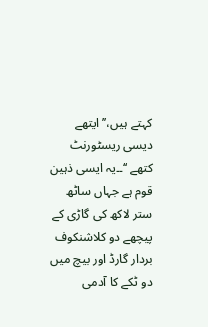کہتے ہیں،’’ ایتھے دیسی ریسٹورنٹ کتھے ‘‘۔۔یہ ایسی ذہین قوم ہے جہاں ساٹھ ستر لاکھ کی گاڑی کے پیچھے دو کلاشنکوف بردار گارڈ اور بیچ میں دو ٹکے کا آدمی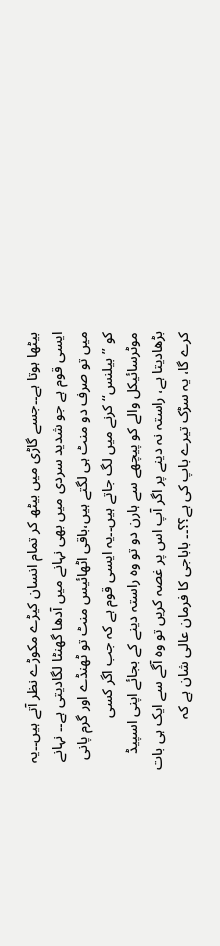بیٹھا ہوتا ہے۔۔جسے گاڑی میں بیٹھ کر تمام انسان کیڑے مکوڑے نظر آتے ہیں۔۔یہ ایسی قوم ہے جو شدید سردی میں بھی نہانے میں آدھا گھنٹا لگادیتی ہے۔۔ نہانے میں تو صرف دو منٹ ہی لگتے ہیں،باقی اٹھائیس منٹ تو ٹھنڈے اور گرم پانی کو ’’بیلنس‘‘ کرنے میں لگ جاتے ہیں۔۔یہ ایسی قوم ہے کہ جب اگر کسی موٹرسائیکل والے کو پیچھے سے ہارن دو تو وہ راستہ دینے کے بجائے اپنی اسپیڈ بڑھادیتا ہے، راستہ نہ دینے پر اگر آپ اس پر غصہ کریں تو وہ آگے سے ایک ہی بات کرے گا، یہ سڑک تیرے باپ کی ہے؟؟۔۔ باباجی کا فرمان عالی شان ہے کہ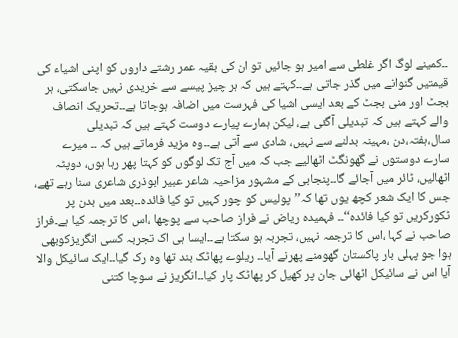۔۔کمینے لوگ اگر غلطی سے امیر ہو جائیں تو ان کی بقیہ عمر رشتے داروں کو اپنی اشیاء کی قیمتیں گنوانے میں گذر جاتی ہے۔۔کہتے ہیں کہ ہر چیز پیسے سے خریدی نہیں جاسکتی، ہر بجٹ اور منی بجٹ کے بعد ایسی اشیا کی فہرست میں اضافہ ہوجاتا ہے۔۔تحریک انصاف والے کہتے ہیں کہ تبدیلی آگئی ہے، لیکن ہمارے پیارے دوست کہتے ہیں کہ تبدیلی سال،ہفتہ،دن ،مہینہ بدلنے سے نہیں، شادی سے آتی ہے۔۔وہ مزید فرماتے ہیں کہ ۔۔ میرے سارے دوستوں نے گھونگٹ اٹھالیے جب کہ میں آج تک لوگوں کو کہتا پھر رہا ہوں، دوپٹہ اٹھالیں، ٹائر میں آجائے گا۔۔پنجابی کے مشہور مزاحیہ شاعر عبیر ابوذری شاعری سنا رہے تھے، جس کا ایک شعر کچھ یوں تھا کہ’’پولیس کو چور کہیں تو کیا فائدہ۔۔بعد میں بدن پر ٹکورکریں تو کیا فائدہ‘‘۔۔ فہمیدہ ریاض نے فراز صاحب سے پوچھا ،اس کا ترجمہ کیا ہے۔فراز صاحب نے کہا ،اس کا ترجمہ نہیں، تجربہ ہو سکتا ہے۔۔ایسا ہی اک تجربہ کسی انگریزکوبھی ہوا جو پہلی بار پاکستان گھومنے پھرنے آیا۔۔ ریلوے پھاٹک بند تھا وہ رک گیا۔۔ایک سائیکل والا آیا اس نے سائیکل اٹھائی جان پر کھیل کر پھاٹک پار کیا۔۔انگریز نے سوچا کتنی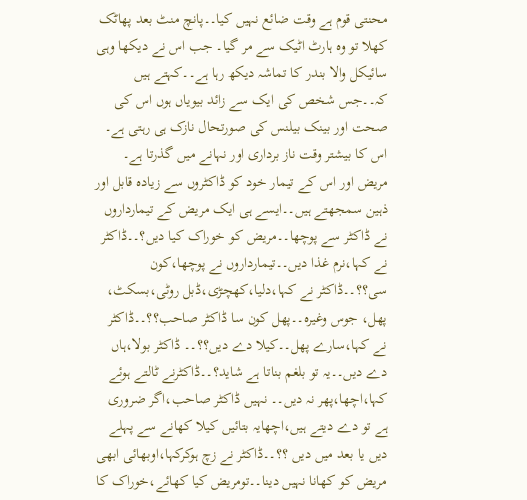محنتی قوم ہے وقت ضائع نہیں کیا۔۔پانچ منٹ بعد پھاٹک کھلا تو وہ ہارٹ اٹیک سے مر گیا۔ جب اس نے دیکھا وہی سائیکل والا بندر کا تماشہ دیکھ رہا ہے۔۔کہتے ہیں کہ۔۔جس شخص کی ایک سے زائد بیویاں ہوں اس کی صحت اور بینک بیلنس کی صورتحال نازک ہی رہتی ہے۔ اس کا بیشتر وقت ناز برداری اور نہانے میں گذرتا ہے۔ مریض اور اس کے تیمار خود کو ڈاکٹروں سے زیادہ قابل اور ذہین سمجھتے ہیں۔۔ایسے ہی ایک مریض کے تیمارداروں نے ڈاکٹر سے پوچھا۔۔مریض کو خوراک کیا دیں؟۔۔ڈاکٹر نے کہا،نرم غذا دیں۔۔تیمارداروں نے پوچھا،کون سی؟؟۔۔ڈاکٹر نے کہا،دلیا،کھچڑی،ڈبل روٹی،بسکٹ، پھل، جوس وغیرہ۔۔پھل کون سا ڈاکٹر صاحب؟؟۔۔ڈاکٹر نے کہا،سارے پھل۔۔کیلا دے دیں؟؟۔۔ ڈاکٹر بولا،ہاں دے دیں۔۔یہ تو بلغم بناتا ہے شاید؟۔۔ڈاکٹرنے ٹالتے ہوئے کہا،اچھا،پھر نہ دیں۔۔ نہیں ڈاکٹر صاحب،اگر ضروری ہے تو دے دیتے ہیں،اچھایہ بتائیں کیلا کھانے سے پہلے دیں یا بعد میں دیں ؟؟۔۔ڈاکٹر نے زچ ہوکرکہا،اوبھائی ابھی مریض کو کھانا نہیں دینا۔۔تومریض کیا کھائے،خوراک کا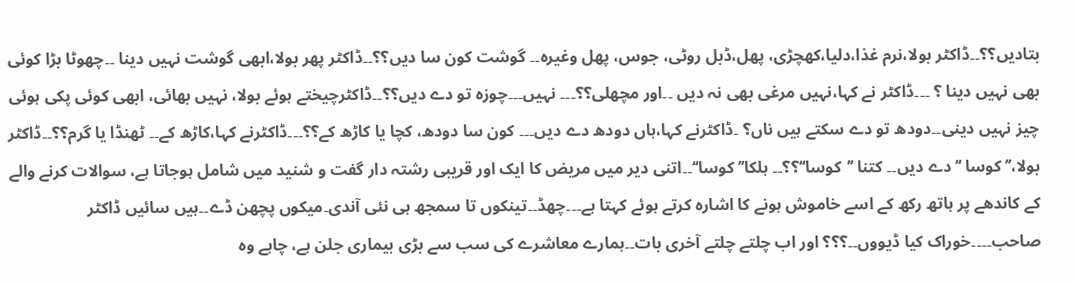بتادیں؟؟۔۔ڈاکٹر بولا،نرم غذا،دلیا،کھچڑی، پھل،ڈبل روٹی، جوس، پھل وغیرہ۔۔ گوشت کون سا دیں؟؟۔۔ڈاکٹر پھر بولا،ابھی گوشت نہیں دینا ۔۔چھوٹا بڑا کوئی بھی نہیں دینا ؟ ۔۔۔ڈاکٹر نے کہا،نہیں مرغی بھی نہ دیں ۔۔اور مچھلی؟؟۔۔۔ نہیں۔۔۔چوزہ تو دے دیں؟؟۔۔ڈاکٹرچیختے ہوئے بولا، نہیں بھائی، ابھی کوئی پکی ہوئی چیز نہیں دینی۔۔دودھ تو دے سکتے ہیں ناں؟ ۔ڈاکٹرنے کہا،ہاں دودھ دے دیں۔۔۔ کون سا دودھ، کچا یا کاڑھ کے؟؟۔۔۔ڈاکٹرنے کہا،کاڑھ کے۔۔ ٹھنڈا یا گرم؟؟۔۔ڈاکٹر بولا،’’ کوسا ‘‘دے دیں۔۔ کتنا ’’کوسا‘‘؟؟۔۔ ہلکا’’ کوسا‘‘۔۔اتنی دیر میں مریض کا ایک اور قریبی رشتہ دار گفت و شنید میں شامل ہوجاتا ہے، سوالات کرنے والے کے کاندھے پر ہاتھ رکھ کے اسے خاموش ہونے کا اشارہ کرتے ہوئے کہتا ہے۔۔۔چھڈ۔۔تینکوں تا سمجھ ہی نئی آندی۔میکوں پچھن ڈے۔۔ہیں سائیں ڈاکٹر صاحب۔۔۔۔خوراک کیا ڈیووں۔۔؟؟؟ اور اب چلتے چلتے آخری بات۔۔ہمارے معاشرے کی سب سے بڑی بیماری جلن ہے، چاہے وہ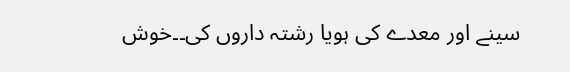سینے اور معدے کی ہویا رشتہ داروں کی۔۔خوش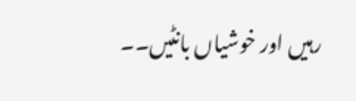رہیں اور خوشیاں بانٹیں۔۔